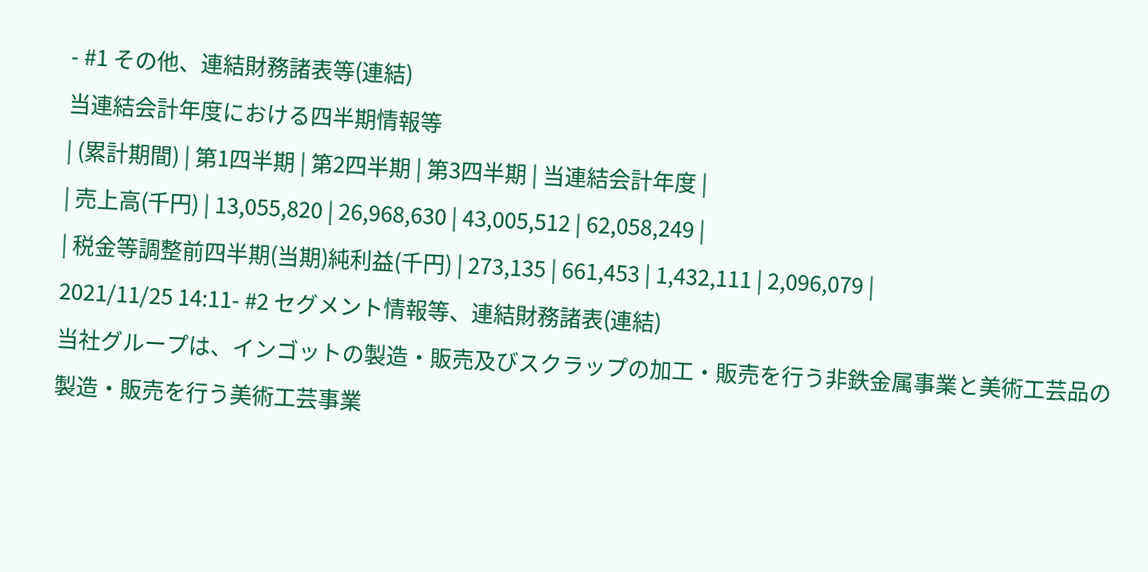- #1 その他、連結財務諸表等(連結)
当連結会計年度における四半期情報等
| (累計期間) | 第1四半期 | 第2四半期 | 第3四半期 | 当連結会計年度 |
| 売上高(千円) | 13,055,820 | 26,968,630 | 43,005,512 | 62,058,249 |
| 税金等調整前四半期(当期)純利益(千円) | 273,135 | 661,453 | 1,432,111 | 2,096,079 |
2021/11/25 14:11- #2 セグメント情報等、連結財務諸表(連結)
当社グループは、インゴットの製造・販売及びスクラップの加工・販売を行う非鉄金属事業と美術工芸品の製造・販売を行う美術工芸事業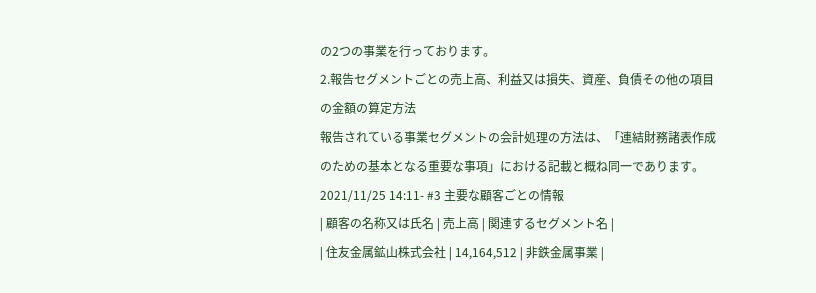の2つの事業を行っております。
2.報告セグメントごとの売上高、利益又は損失、資産、負債その他の項目の金額の算定方法
報告されている事業セグメントの会計処理の方法は、「連結財務諸表作成のための基本となる重要な事項」における記載と概ね同一であります。
2021/11/25 14:11- #3 主要な顧客ごとの情報
| 顧客の名称又は氏名 | 売上高 | 関連するセグメント名 |
| 住友金属鉱山株式会社 | 14,164,512 | 非鉄金属事業 |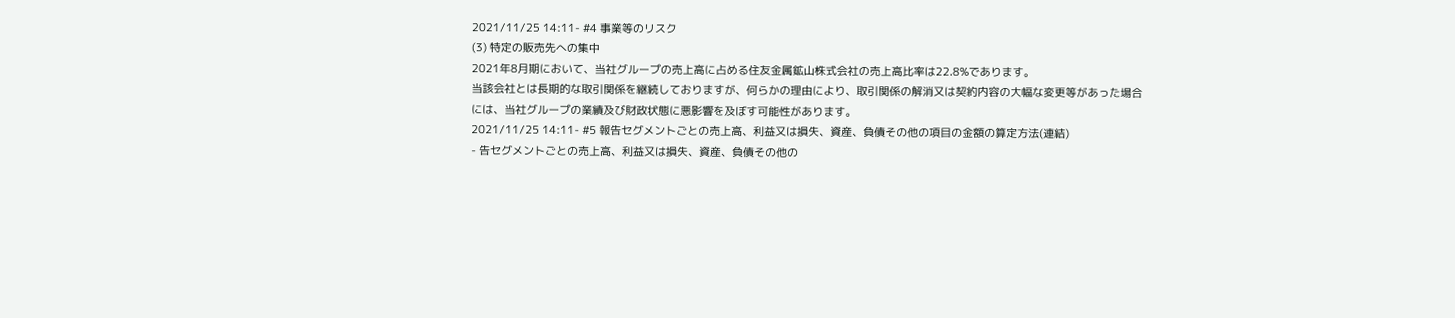2021/11/25 14:11- #4 事業等のリスク
(3) 特定の販売先への集中
2021年8月期において、当社グループの売上高に占める住友金属鉱山株式会社の売上高比率は22.8%であります。
当該会社とは長期的な取引関係を継続しておりますが、何らかの理由により、取引関係の解消又は契約内容の大幅な変更等があった場合には、当社グループの業績及び財政状態に悪影響を及ぼす可能性があります。
2021/11/25 14:11- #5 報告セグメントごとの売上高、利益又は損失、資産、負債その他の項目の金額の算定方法(連結)
- 告セグメントごとの売上高、利益又は損失、資産、負債その他の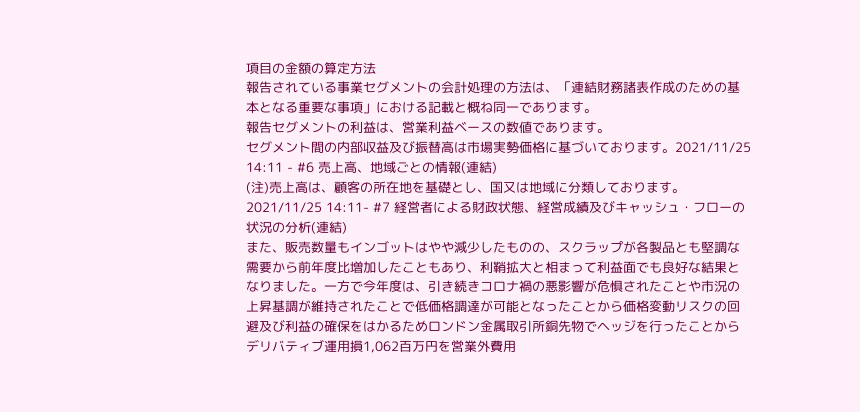項目の金額の算定方法
報告されている事業セグメントの会計処理の方法は、「連結財務諸表作成のための基本となる重要な事項」における記載と概ね同一であります。
報告セグメントの利益は、営業利益ベースの数値であります。
セグメント間の内部収益及び振替高は市場実勢価格に基づいております。2021/11/25 14:11 - #6 売上高、地域ごとの情報(連結)
(注)売上高は、顧客の所在地を基礎とし、国又は地域に分類しております。
2021/11/25 14:11- #7 経営者による財政状態、経営成績及びキャッシュ・フローの状況の分析(連結)
また、販売数量もインゴットはやや減少したものの、スクラップが各製品とも堅調な需要から前年度比増加したこともあり、利鞘拡大と相まって利益面でも良好な結果となりました。一方で今年度は、引き続きコロナ禍の悪影響が危惧されたことや市況の上昇基調が維持されたことで低価格調達が可能となったことから価格変動リスクの回避及び利益の確保をはかるためロンドン金属取引所銅先物でヘッジを行ったことからデリバティブ運用損1,062百万円を営業外費用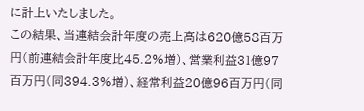に計上いたしました。
この結果、当連結会計年度の売上高は620億58百万円(前連結会計年度比45.2%増)、営業利益31億97百万円(同394.3%増)、経常利益20億96百万円(同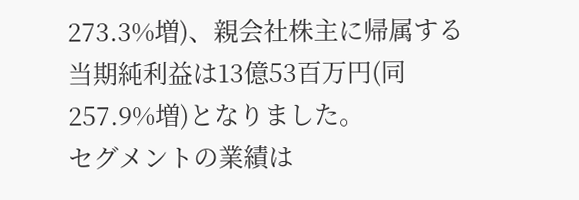273.3%増)、親会社株主に帰属する当期純利益は13億53百万円(同257.9%増)となりました。
セグメントの業績は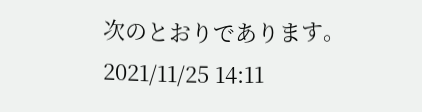次のとおりであります。
2021/11/25 14:11